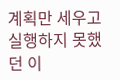계획만 세우고 실행하지 못했던 이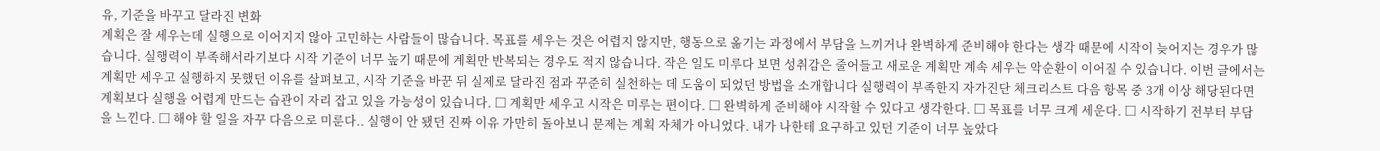유, 기준을 바꾸고 달라진 변화
계획은 잘 세우는데 실행으로 이어지지 않아 고민하는 사람들이 많습니다. 목표를 세우는 것은 어렵지 않지만, 행동으로 옮기는 과정에서 부담을 느끼거나 완벽하게 준비해야 한다는 생각 때문에 시작이 늦어지는 경우가 많습니다. 실행력이 부족해서라기보다 시작 기준이 너무 높기 때문에 계획만 반복되는 경우도 적지 않습니다. 작은 일도 미루다 보면 성취감은 줄어들고 새로운 계획만 계속 세우는 악순환이 이어질 수 있습니다. 이번 글에서는 계획만 세우고 실행하지 못했던 이유를 살펴보고, 시작 기준을 바꾼 뒤 실제로 달라진 점과 꾸준히 실천하는 데 도움이 되었던 방법을 소개합니다 실행력이 부족한지 자가진단 체크리스트 다음 항목 중 3개 이상 해당된다면 계획보다 실행을 어렵게 만드는 습관이 자리 잡고 있을 가능성이 있습니다. □ 계획만 세우고 시작은 미루는 편이다. □ 완벽하게 준비해야 시작할 수 있다고 생각한다. □ 목표를 너무 크게 세운다. □ 시작하기 전부터 부담을 느낀다. □ 해야 할 일을 자꾸 다음으로 미룬다.. 실행이 안 됐던 진짜 이유 가만히 돌아보니 문제는 계획 자체가 아니었다. 내가 나한테 요구하고 있던 기준이 너무 높았다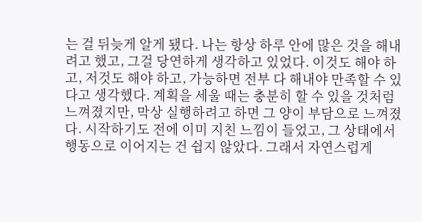는 걸 뒤늦게 알게 됐다. 나는 항상 하루 안에 많은 것을 해내려고 했고, 그걸 당연하게 생각하고 있었다. 이것도 해야 하고, 저것도 해야 하고, 가능하면 전부 다 해내야 만족할 수 있다고 생각했다. 계획을 세울 때는 충분히 할 수 있을 것처럼 느껴졌지만, 막상 실행하려고 하면 그 양이 부담으로 느껴졌다. 시작하기도 전에 이미 지친 느낌이 들었고, 그 상태에서 행동으로 이어지는 건 쉽지 않았다. 그래서 자연스럽게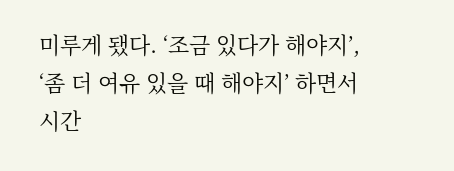미루게 됐다. ‘조금 있다가 해야지’, ‘좀 더 여유 있을 때 해야지’ 하면서 시간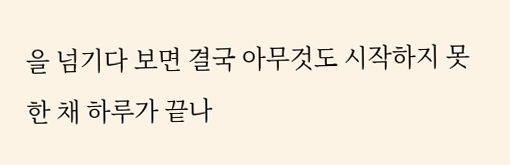을 넘기다 보면 결국 아무것도 시작하지 못한 채 하루가 끝나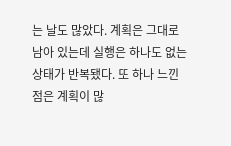는 날도 많았다. 계획은 그대로 남아 있는데 실행은 하나도 없는 상태가 반복됐다. 또 하나 느낀 점은 계획이 많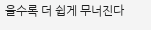을수록 더 쉽게 무너진다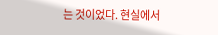는 것이었다. 현실에서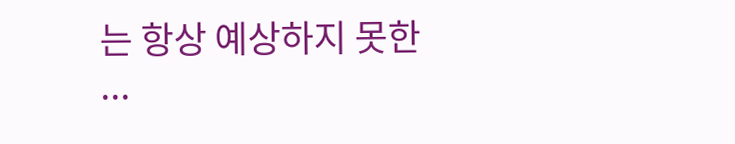는 항상 예상하지 못한 ...